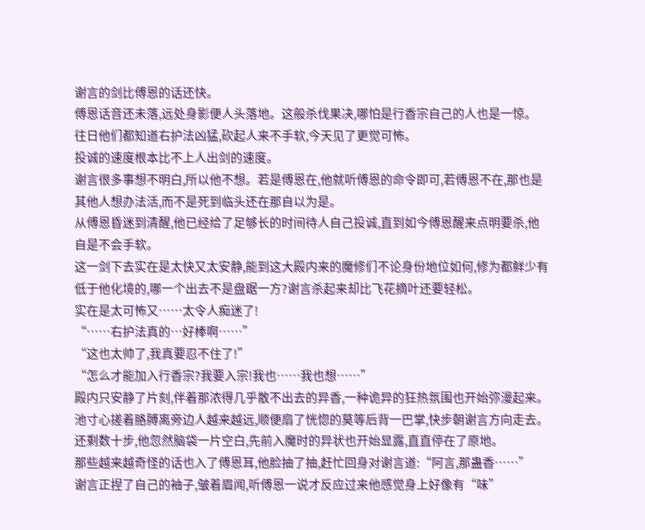谢言的剑比傅恩的话还快。
傅恩话音还未落,远处身影便人头落地。这般杀伐果决,哪怕是行香宗自己的人也是一惊。
往日他们都知道右护法凶猛,砍起人来不手软,今天见了更觉可怖。
投诚的速度根本比不上人出剑的速度。
谢言很多事想不明白,所以他不想。若是傅恩在,他就听傅恩的命令即可,若傅恩不在,那也是其他人想办法活,而不是死到临头还在那自以为是。
从傅恩昏迷到清醒,他已经给了足够长的时间待人自己投诚,直到如今傅恩醒来点明要杀,他自是不会手软。
这一剑下去实在是太快又太安静,能到这大殿内来的魔修们不论身份地位如何,修为都鲜少有低于他化境的,哪一个出去不是盘踞一方?谢言杀起来却比飞花摘叶还要轻松。
实在是太可怖又……太令人痴迷了!
“……右护法真的…好棒啊……”
“这也太帅了,我真要忍不住了!”
“怎么才能加入行香宗?我要入宗!我也……我也想……”
殿内只安静了片刻,伴着那浓得几乎散不出去的异香,一种诡异的狂热氛围也开始弥漫起来。
池寸心搓着胳膊离旁边人越来越远,顺便扇了恍惚的莫等后背一巴掌,快步朝谢言方向走去。
还剩数十步,他忽然脑袋一片空白,先前入魔时的异状也开始显露,直直停在了原地。
那些越来越奇怪的话也入了傅恩耳,他脸抽了抽,赶忙回身对谢言道:“阿言,那蛊香……”
谢言正捏了自己的袖子,皱着眉闻,听傅恩一说才反应过来他感觉身上好像有“味”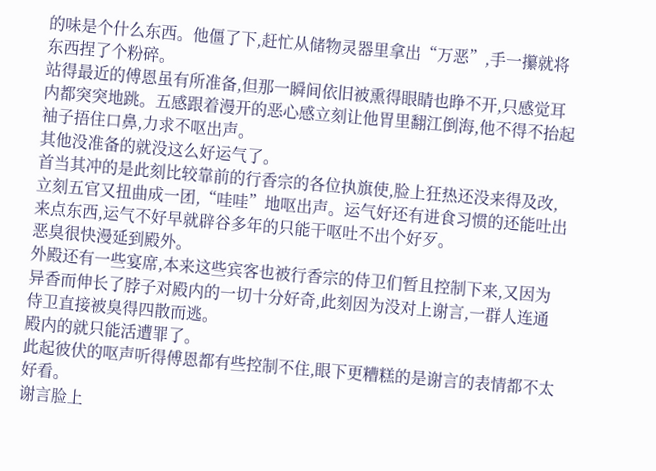的味是个什么东西。他僵了下,赶忙从储物灵器里拿出“万恶”,手一攥就将东西捏了个粉碎。
站得最近的傅恩虽有所准备,但那一瞬间依旧被熏得眼睛也睁不开,只感觉耳内都突突地跳。五感跟着漫开的恶心感立刻让他胃里翻江倒海,他不得不抬起袖子捂住口鼻,力求不呕出声。
其他没准备的就没这么好运气了。
首当其冲的是此刻比较靠前的行香宗的各位执旗使,脸上狂热还没来得及改,立刻五官又扭曲成一团,“哇哇”地呕出声。运气好还有进食习惯的还能吐出来点东西,运气不好早就辟谷多年的只能干呕吐不出个好歹。
恶臭很快漫延到殿外。
外殿还有一些宴席,本来这些宾客也被行香宗的侍卫们暂且控制下来,又因为异香而伸长了脖子对殿内的一切十分好奇,此刻因为没对上谢言,一群人连通侍卫直接被臭得四散而逃。
殿内的就只能活遭罪了。
此起彼伏的呕声听得傅恩都有些控制不住,眼下更糟糕的是谢言的表情都不太好看。
谢言脸上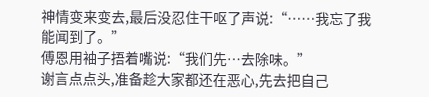神情变来变去,最后没忍住干呕了声说:“……我忘了我能闻到了。”
傅恩用袖子捂着嘴说:“我们先…去除味。”
谢言点点头,准备趁大家都还在恶心,先去把自己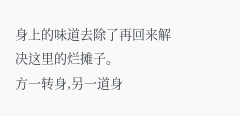身上的味道去除了再回来解决这里的烂摊子。
方一转身,另一道身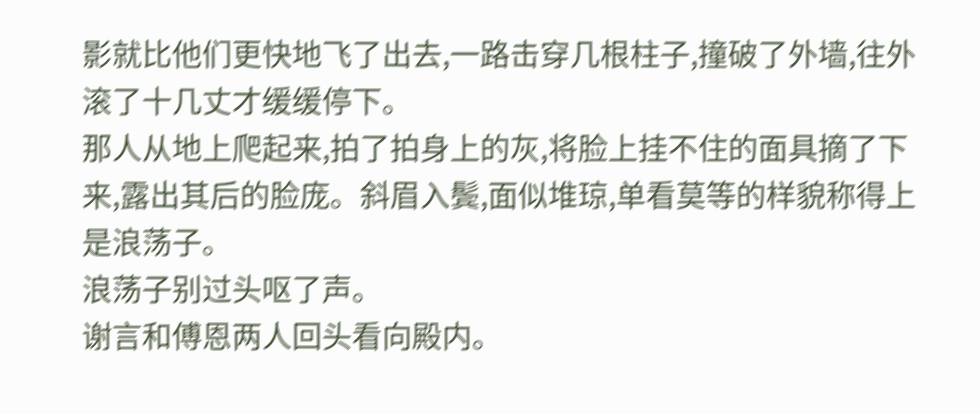影就比他们更快地飞了出去,一路击穿几根柱子,撞破了外墙,往外滚了十几丈才缓缓停下。
那人从地上爬起来,拍了拍身上的灰,将脸上挂不住的面具摘了下来,露出其后的脸庞。斜眉入鬓,面似堆琼,单看莫等的样貌称得上是浪荡子。
浪荡子别过头呕了声。
谢言和傅恩两人回头看向殿内。